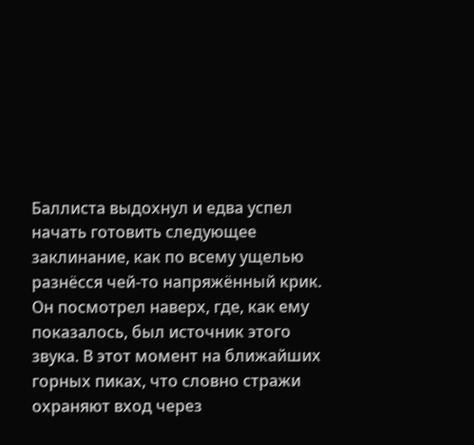Баллиста выдохнул и едва успел начать готовить следующее заклинание, как по всему ущелью разнёсся чей-то напряжённый крик. Он посмотрел наверх, где, как ему показалось, был источник этого звука. В этот момент на ближайших горных пиках, что словно стражи охраняют вход через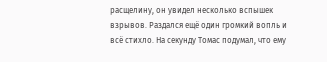расщелину, он увидел несколько вспышек взрывов. Раздался ещё один громкий вопль и всё стихло. На секунду Томас подумал, что ему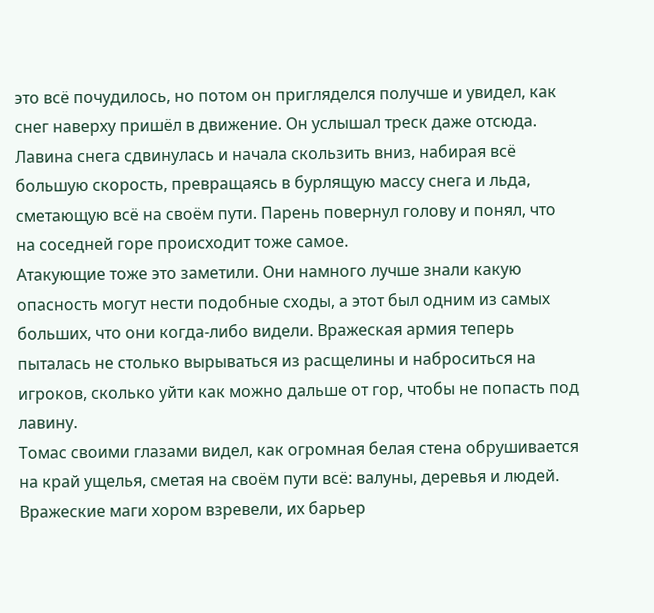это всё почудилось, но потом он пригляделся получше и увидел, как снег наверху пришёл в движение. Он услышал треск даже отсюда. Лавина снега сдвинулась и начала скользить вниз, набирая всё большую скорость, превращаясь в бурлящую массу снега и льда, сметающую всё на своём пути. Парень повернул голову и понял, что на соседней горе происходит тоже самое.
Атакующие тоже это заметили. Они намного лучше знали какую опасность могут нести подобные сходы, а этот был одним из самых больших, что они когда-либо видели. Вражеская армия теперь пыталась не столько вырываться из расщелины и наброситься на игроков, сколько уйти как можно дальше от гор, чтобы не попасть под лавину.
Томас своими глазами видел, как огромная белая стена обрушивается на край ущелья, сметая на своём пути всё: валуны, деревья и людей. Вражеские маги хором взревели, их барьер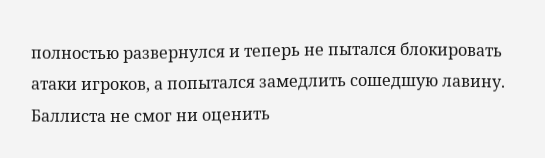полностью развернулся и теперь не пытался блокировать атаки игроков, а попытался замедлить сошедшую лавину. Баллиста не смог ни оценить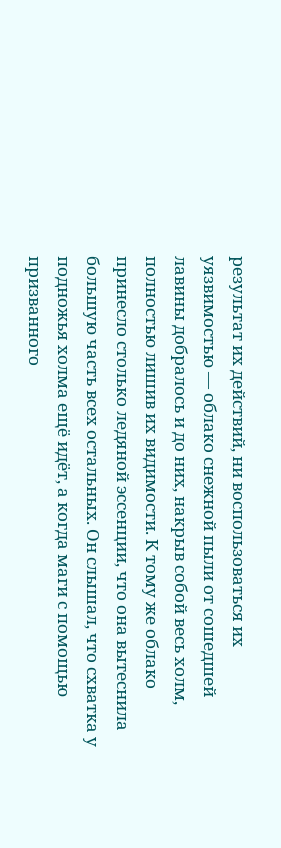результат их действий, ни воспользоваться их уязвимостью — облако снежной пыли от сошедшей лавины добралось и до них, накрыв собой весь холм, полностью лишив их видимости. К тому же облако принесло столько ледяной эссенции, что она вытеснила большую часть всех остальных. Он слышал, что схватка у подножья холма ещё идёт, а когда маги с помощью призванного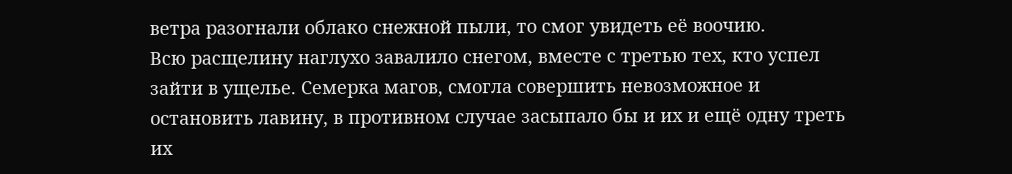ветра разогнали облако снежной пыли, то смог увидеть её воочию.
Всю расщелину наглухо завалило снегом, вместе с третью тех, кто успел зайти в ущелье. Семерка магов, смогла совершить невозможное и остановить лавину, в противном случае засыпало бы и их и ещё одну треть их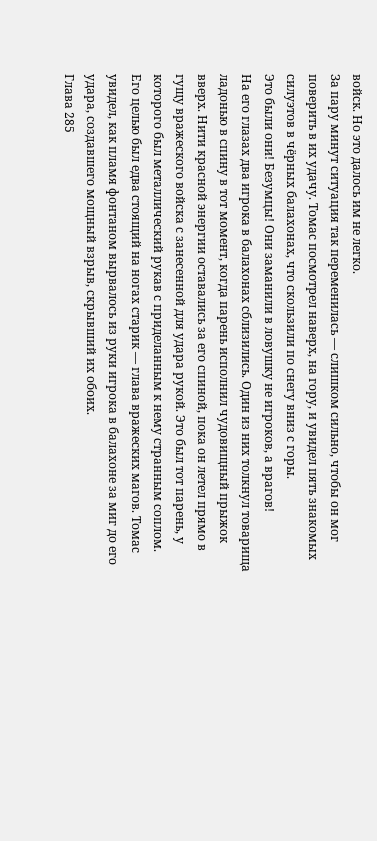войск. Но это далось им не легко.
За пару минут ситуация так переменилась — слишком сильно, чтобы он мог поверить в их удачу. Томас посмотрел наверх, на гору, и увидел пять знакомых силуэтов в чёрных балахонах, что скользили по снегу вниз с горы.
Это были они! Безумцы! Они заманили в ловушку не игроков, а врагов!
На его глазах два игрока в балахонах сблизились. Один из них толкнул товарища ладонью в спину в тот момент, когда парень исполнил чудовищный прыжок вверх. Нити красной энергии оставались за его спиной, пока он летел прямо в гущу вражеского войска с занесенной для удара рукой. Это был тот парень, у которого был металлический рукав с приделанным к нему странным соплом. Его целью был едва стоящий на ногах старик — глава вражеских магов. Томас увидел, как пламя фонтаном вырвалось из руки игрока в балахоне за миг до его удара, создавшего мощный взрыв, скрывший их обоих.
Глава 285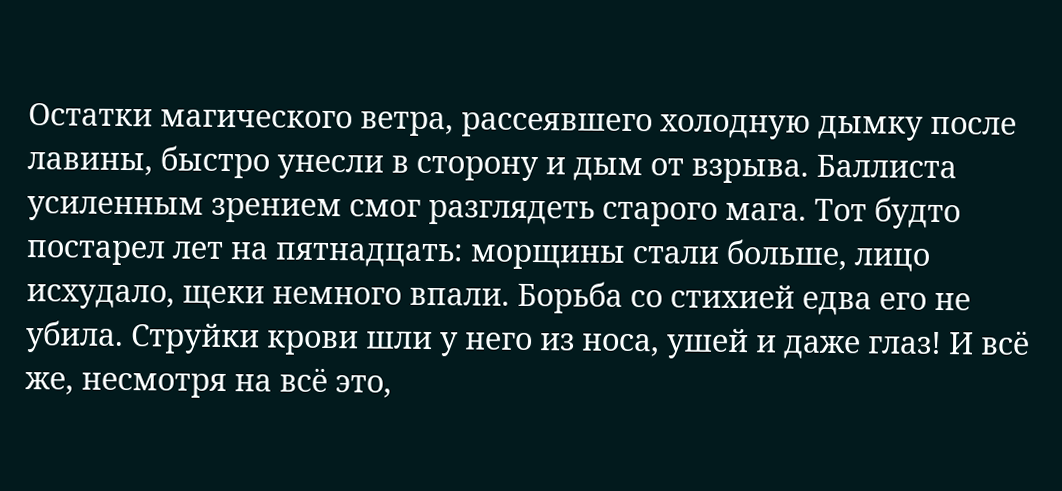Остатки магического ветра, рассеявшего холодную дымку после лавины, быстро унесли в сторону и дым от взрыва. Баллиста усиленным зрением смог разглядеть старого мага. Тот будто постарел лет на пятнадцать: морщины стали больше, лицо исхудало, щеки немного впали. Борьба со стихией едва его не убила. Струйки крови шли у него из носа, ушей и даже глаз! И всё же, несмотря на всё это,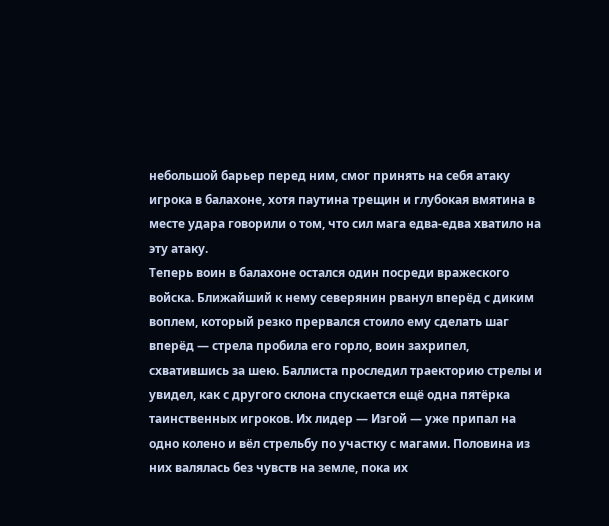небольшой барьер перед ним, смог принять на себя атаку игрока в балахоне, хотя паутина трещин и глубокая вмятина в месте удара говорили о том, что сил мага едва-едва хватило на эту атаку.
Теперь воин в балахоне остался один посреди вражеского войска. Ближайший к нему северянин рванул вперёд с диким воплем, который резко прервался стоило ему сделать шаг вперёд — стрела пробила его горло, воин захрипел, схватившись за шею. Баллиста проследил траекторию стрелы и увидел, как с другого склона спускается ещё одна пятёрка таинственных игроков. Их лидер — Изгой — уже припал на одно колено и вёл стрельбу по участку с магами. Половина из них валялась без чувств на земле, пока их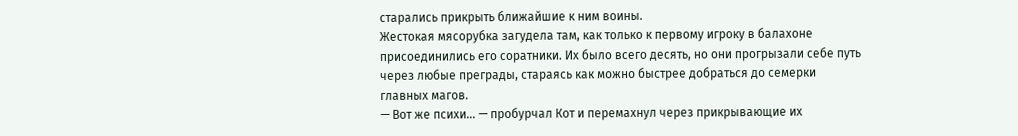старались прикрыть ближайшие к ним воины.
Жестокая мясорубка загудела там, как только к первому игроку в балахоне присоединились его соратники. Их было всего десять, но они прогрызали себе путь через любые преграды, стараясь как можно быстрее добраться до семерки главных магов.
— Вот же психи… — пробурчал Кот и перемахнул через прикрывающие их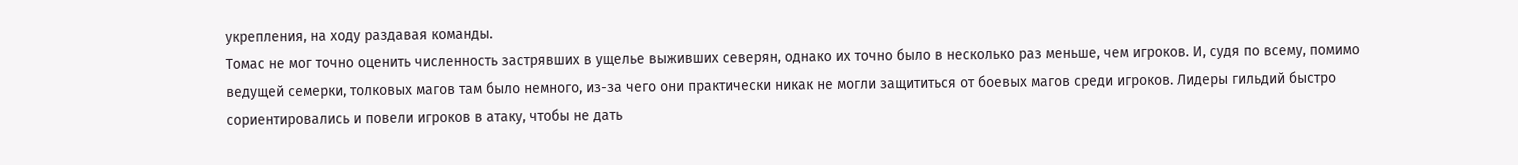укрепления, на ходу раздавая команды.
Томас не мог точно оценить численность застрявших в ущелье выживших северян, однако их точно было в несколько раз меньше, чем игроков. И, судя по всему, помимо ведущей семерки, толковых магов там было немного, из-за чего они практически никак не могли защититься от боевых магов среди игроков. Лидеры гильдий быстро сориентировались и повели игроков в атаку, чтобы не дать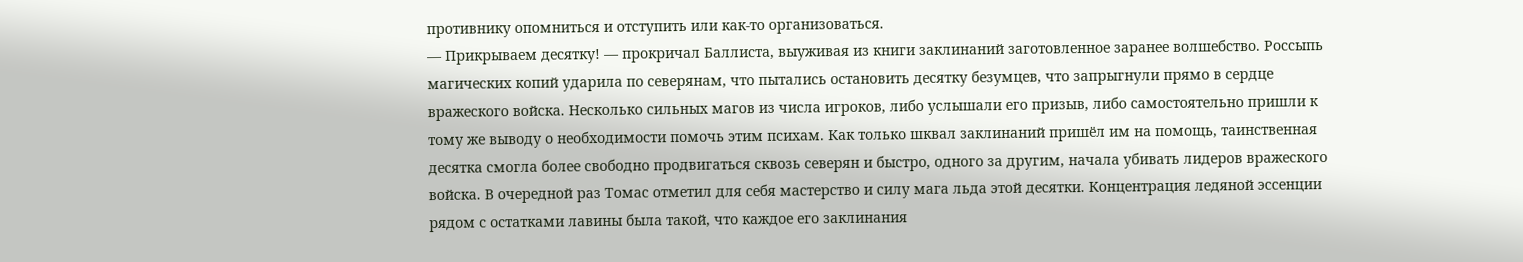противнику опомниться и отступить или как-то организоваться.
— Прикрываем десятку! — прокричал Баллиста, выуживая из книги заклинаний заготовленное заранее волшебство. Россыпь магических копий ударила по северянам, что пытались остановить десятку безумцев, что запрыгнули прямо в сердце вражеского войска. Несколько сильных магов из числа игроков, либо услышали его призыв, либо самостоятельно пришли к тому же выводу о необходимости помочь этим психам. Как только шквал заклинаний пришёл им на помощь, таинственная десятка смогла более свободно продвигаться сквозь северян и быстро, одного за другим, начала убивать лидеров вражеского войска. В очередной раз Томас отметил для себя мастерство и силу мага льда этой десятки. Концентрация ледяной эссенции рядом с остатками лавины была такой, что каждое его заклинания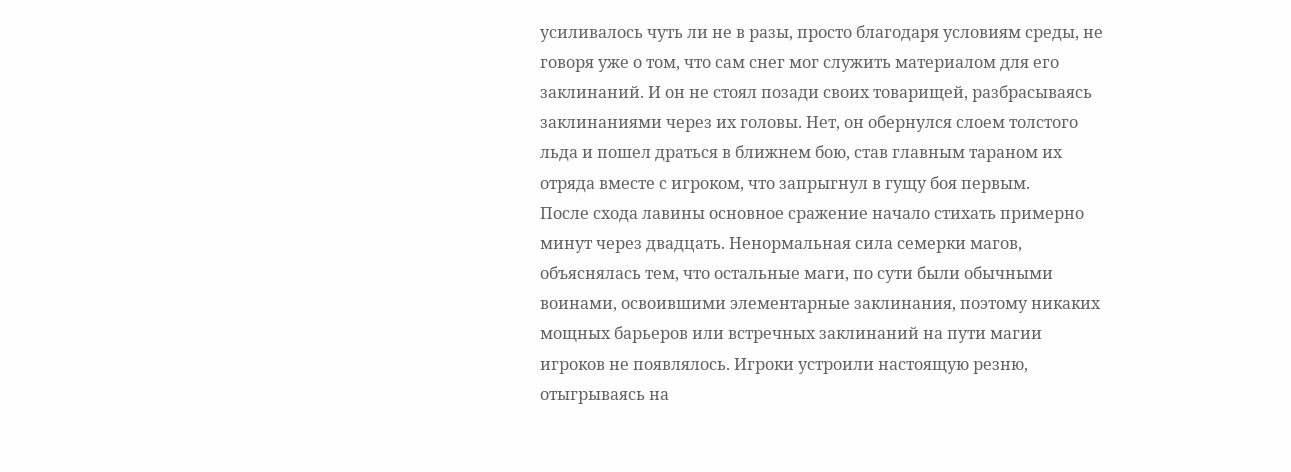усиливалось чуть ли не в разы, просто благодаря условиям среды, не говоря уже о том, что сам снег мог служить материалом для его заклинаний. И он не стоял позади своих товарищей, разбрасываясь заклинаниями через их головы. Нет, он обернулся слоем толстого льда и пошел драться в ближнем бою, став главным тараном их отряда вместе с игроком, что запрыгнул в гущу боя первым.
После схода лавины основное сражение начало стихать примерно минут через двадцать. Ненормальная сила семерки магов, объяснялась тем, что остальные маги, по сути были обычными воинами, освоившими элементарные заклинания, поэтому никаких мощных барьеров или встречных заклинаний на пути магии игроков не появлялось. Игроки устроили настоящую резню, отыгрываясь на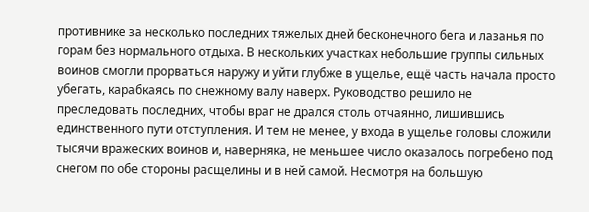противнике за несколько последних тяжелых дней бесконечного бега и лазанья по горам без нормального отдыха. В нескольких участках небольшие группы сильных воинов смогли прорваться наружу и уйти глубже в ущелье, ещё часть начала просто убегать, карабкаясь по снежному валу наверх. Руководство решило не преследовать последних, чтобы враг не дрался столь отчаянно, лишившись единственного пути отступления. И тем не менее, у входа в ущелье головы сложили тысячи вражеских воинов и, наверняка, не меньшее число оказалось погребено под снегом по обе стороны расщелины и в ней самой. Несмотря на большую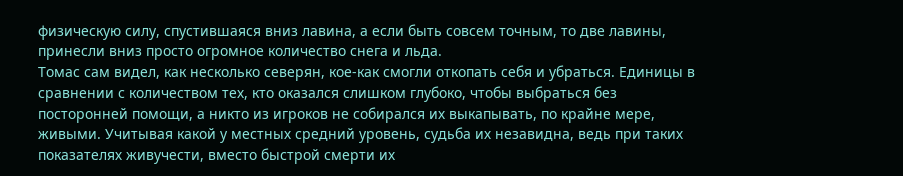физическую силу, спустившаяся вниз лавина, а если быть совсем точным, то две лавины, принесли вниз просто огромное количество снега и льда.
Томас сам видел, как несколько северян, кое-как смогли откопать себя и убраться. Единицы в сравнении с количеством тех, кто оказался слишком глубоко, чтобы выбраться без посторонней помощи, а никто из игроков не собирался их выкапывать, по крайне мере, живыми. Учитывая какой у местных средний уровень, судьба их незавидна, ведь при таких показателях живучести, вместо быстрой смерти их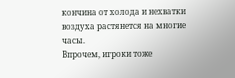кончина от холода и нехватки воздуха растянется на многие часы.
Впрочем, игроки тоже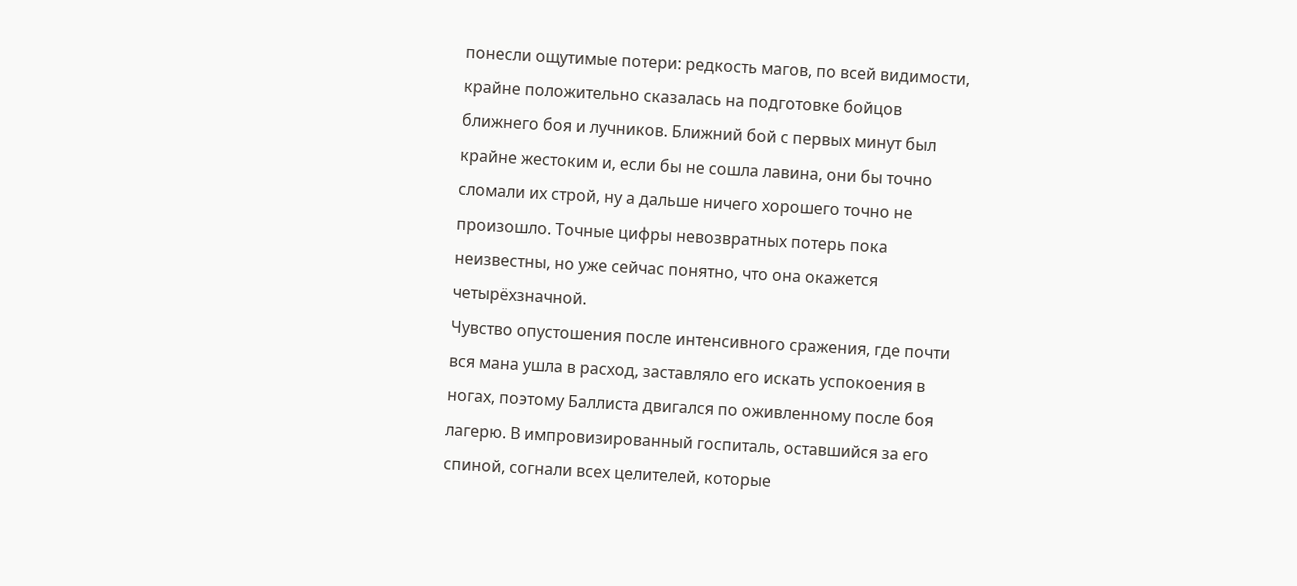понесли ощутимые потери: редкость магов, по всей видимости, крайне положительно сказалась на подготовке бойцов ближнего боя и лучников. Ближний бой с первых минут был крайне жестоким и, если бы не сошла лавина, они бы точно сломали их строй, ну а дальше ничего хорошего точно не произошло. Точные цифры невозвратных потерь пока неизвестны, но уже сейчас понятно, что она окажется четырёхзначной.
Чувство опустошения после интенсивного сражения, где почти вся мана ушла в расход, заставляло его искать успокоения в ногах, поэтому Баллиста двигался по оживленному после боя лагерю. В импровизированный госпиталь, оставшийся за его спиной, согнали всех целителей, которые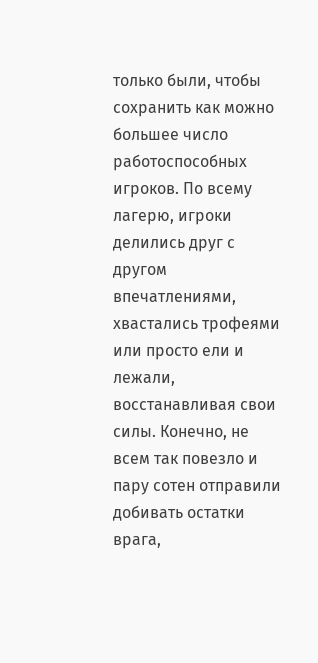только были, чтобы сохранить как можно большее число работоспособных игроков. По всему лагерю, игроки делились друг с другом впечатлениями, хвастались трофеями или просто ели и лежали, восстанавливая свои силы. Конечно, не всем так повезло и пару сотен отправили добивать остатки врага,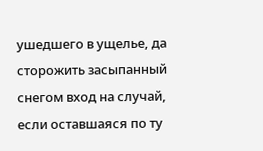ушедшего в ущелье, да сторожить засыпанный снегом вход на случай, если оставшаяся по ту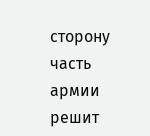сторону часть армии решит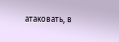атаковать, в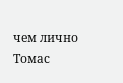чем лично Томас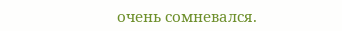очень сомневался.